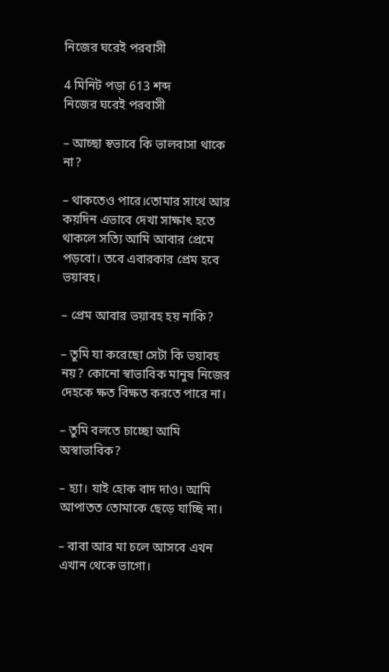নিজের ঘরেই পরবাসী

4 মিনিট পড়া 613 শব্দ
নিজের ঘরেই পরবাসী

– আচ্ছা স্বভাবে কি ভালবাসা থাকে না?

– থাকতেও পারে।তোমার সাথে আর কয়দিন এভাবে দেখা সাক্ষাৎ হতে থাকলে সত্যি আমি আবার প্রেমে পড়বো। তবে এবারকার প্রেম হবে ভয়াবহ।

– প্রেম আবার ভয়াবহ হয় নাকি?

– তুমি যা করেছো সেটা কি ভয়াবহ নয়? কোনো স্বাভাবিক মানুষ নিজের দেহকে ক্ষত বিক্ষত করতে পারে না।

– তুমি বলতে চাচ্ছো আমি অস্বাভাবিক?

– হ্যা। যাই হোক বাদ দাও। আমি আপাতত তোমাকে ছেড়ে যাচ্ছি না।

– বাবা আর মা চলে আসবে এখন এখান থেকে ভাগো।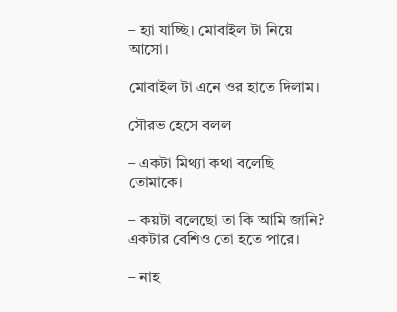– হ্যা যাচ্ছি। মোবাইল টা নিয়ে আসো।

মোবাইল টা এনে ওর হাতে দিলাম।

সৌরভ হেসে বলল

– একটা মিথ্যা কথা বলেছি তোমাকে।

– কয়টা বলেছো তা কি আমি জানি? একটার বেশিও তো হতে পারে।

– নাহ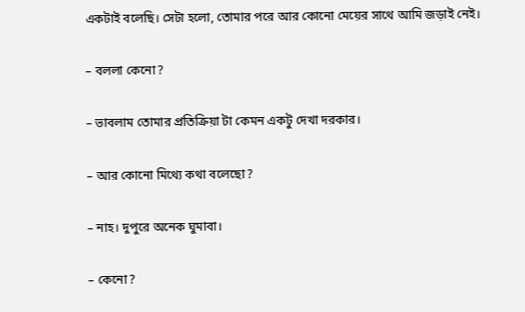একটাই বলেছি। সেটা হলো, তোমার পরে আর কোনো মেয়ের সাথে আমি জড়াই নেই।

– বললা কেনো?

– ভাবলাম তোমার প্রতিক্রিয়া টা কেমন একটু দেখা দরকার।

– আর কোনো মিথ্যে কথা বলেছো?

– নাহ। দুপুরে অনেক ঘুমাবা।

– কেনো?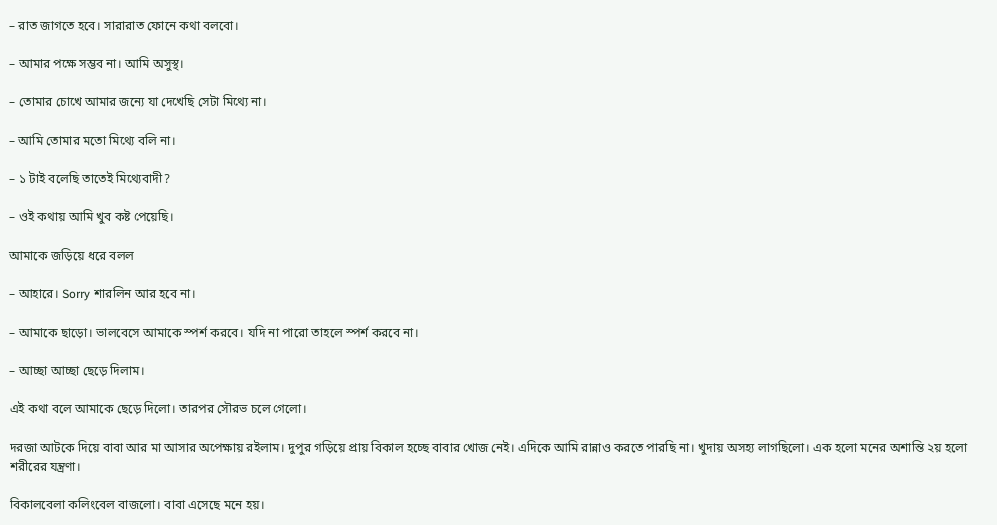– রাত জাগতে হবে। সারারাত ফোনে কথা বলবো।

– আমার পক্ষে সম্ভব না। আমি অসুস্থ।

– তোমার চোখে আমার জন্যে যা দেখেছি সেটা মিথ্যে না।

– আমি তোমার মতো মিথ্যে বলি না।

– ১ টাই বলেছি তাতেই মিথ্যেবাদী?

– ওই কথায় আমি খুব কষ্ট পেয়েছি।

আমাকে জড়িয়ে ধরে বলল

– আহারে। Sorry শারলিন আর হবে না।

– আমাকে ছাড়ো। ভালবেসে আমাকে স্পর্শ করবে। যদি না পারো তাহলে স্পর্শ করবে না।

– আচ্ছা আচ্ছা ছেড়ে দিলাম।

এই কথা বলে আমাকে ছেড়ে দিলো। তারপর সৌরভ চলে গেলো।

দরজা আটকে দিয়ে বাবা আর মা আসার অপেক্ষায় রইলাম। দুপুর গড়িয়ে প্রায় বিকাল হচ্ছে বাবার খোজ নেই। এদিকে আমি রান্নাও করতে পারছি না। খুদায় অসহ্য লাগছিলো। এক হলো মনের অশান্তি ২য় হলো শরীরের যন্ত্রণা।

বিকালবেলা কলিংবেল বাজলো। বাবা এসেছে মনে হয়।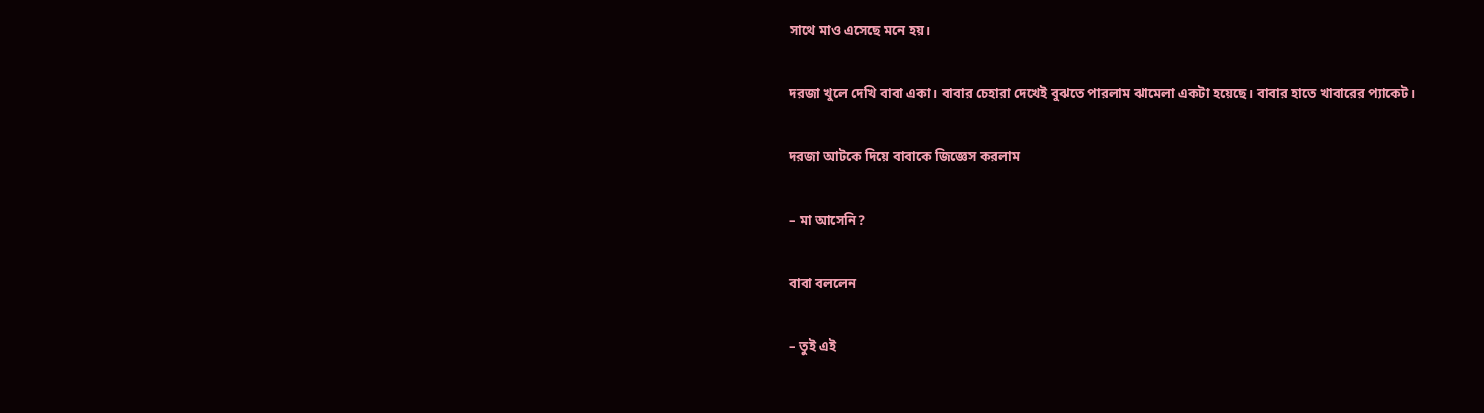সাথে মাও এসেছে মনে হয়।

দরজা খুলে দেখি বাবা একা। বাবার চেহারা দেখেই বুঝতে পারলাম ঝামেলা একটা হয়েছে। বাবার হাতে খাবারের প্যাকেট।

দরজা আটকে দিয়ে বাবাকে জিজ্ঞেস করলাম

– মা আসেনি?

বাবা বললেন

– তুই এই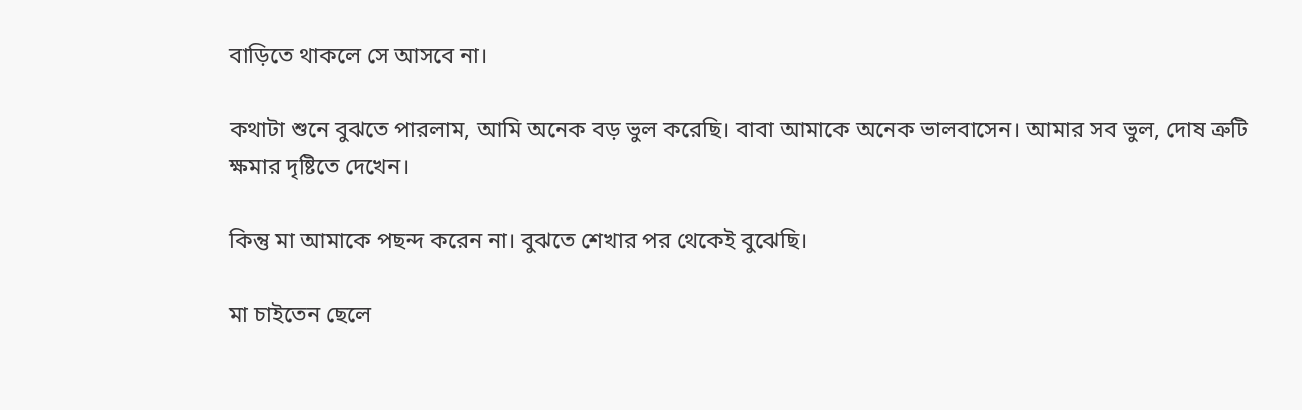বাড়িতে থাকলে সে আসবে না।

কথাটা শুনে বুঝতে পারলাম, আমি অনেক বড় ভুল করেছি। বাবা আমাকে অনেক ভালবাসেন। আমার সব ভুল, দোষ ত্রুটি ক্ষমার দৃষ্টিতে দেখেন।

কিন্তু মা আমাকে পছন্দ করেন না। বুঝতে শেখার পর থেকেই বুঝেছি।

মা চাইতেন ছেলে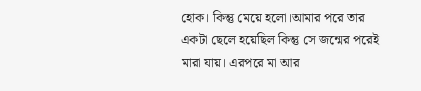হোক। কিন্তু মেয়ে হলো।আমার পরে তার একটা ছেলে হয়েছিল কিন্তু সে জন্মের পরেই মারা যায়। এরপরে মা আর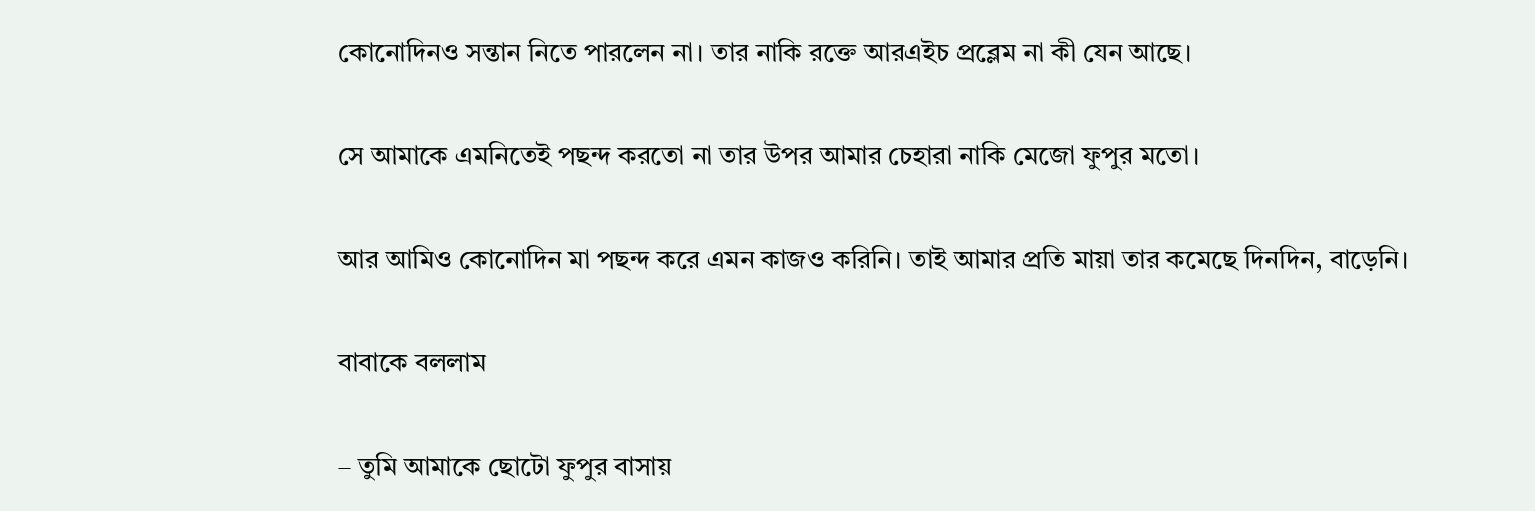কোনোদিনও সন্তান নিতে পারলেন না। তার নাকি রক্তে আরএইচ প্রব্লেম না কী যেন আছে।

সে আমাকে এমনিতেই পছন্দ করতো না তার উপর আমার চেহারা নাকি মেজো ফুপুর মতো।

আর আমিও কোনোদিন মা পছন্দ করে এমন কাজও করিনি। তাই আমার প্রতি মায়া তার কমেছে দিনদিন, বাড়েনি।

বাবাকে বললাম

– তুমি আমাকে ছোটো ফুপুর বাসায়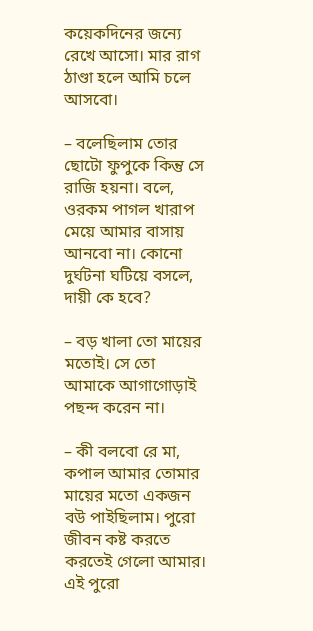কয়েকদিনের জন্যে রেখে আসো। মার রাগ ঠাণ্ডা হলে আমি চলে আসবো।

– বলেছিলাম তোর ছোটো ফুপুকে কিন্তু সে রাজি হয়না। বলে, ওরকম পাগল খারাপ মেয়ে আমার বাসায় আনবো না। কোনো দুর্ঘটনা ঘটিয়ে বসলে, দায়ী কে হবে?

– বড় খালা তো মায়ের মতোই। সে তো আমাকে আগাগোড়াই পছন্দ করেন না।

– কী বলবো রে মা, কপাল আমার তোমার মায়ের মতো একজন বউ পাইছিলাম। পুরো জীবন কষ্ট করতে করতেই গেলো আমার। এই পুরো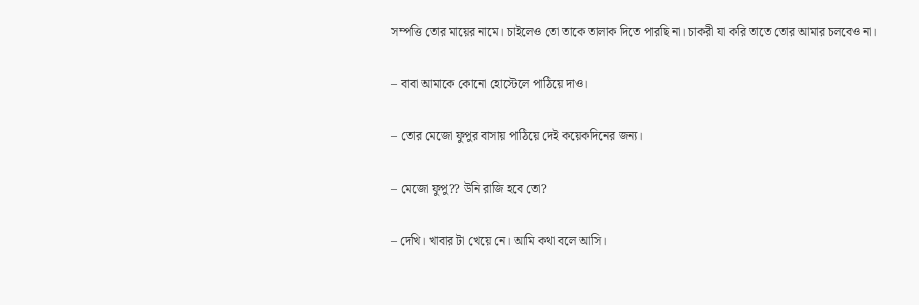সম্পত্তি তোর মায়ের নামে। চাইলেও তো তাকে তালাক দিতে পারছি না। চাকরী যা করি তাতে তোর আমার চলবেও না।

– বাবা আমাকে কোনো হোস্টেলে পাঠিয়ে দাও।

– তোর মেজো ফুপুর বাসায় পাঠিয়ে দেই কয়েকদিনের জন্য।

– মেজো ফুপু?? উনি রাজি হবে তো?

– দেখি। খাবার টা খেয়ে নে। আমি কথা বলে আসি।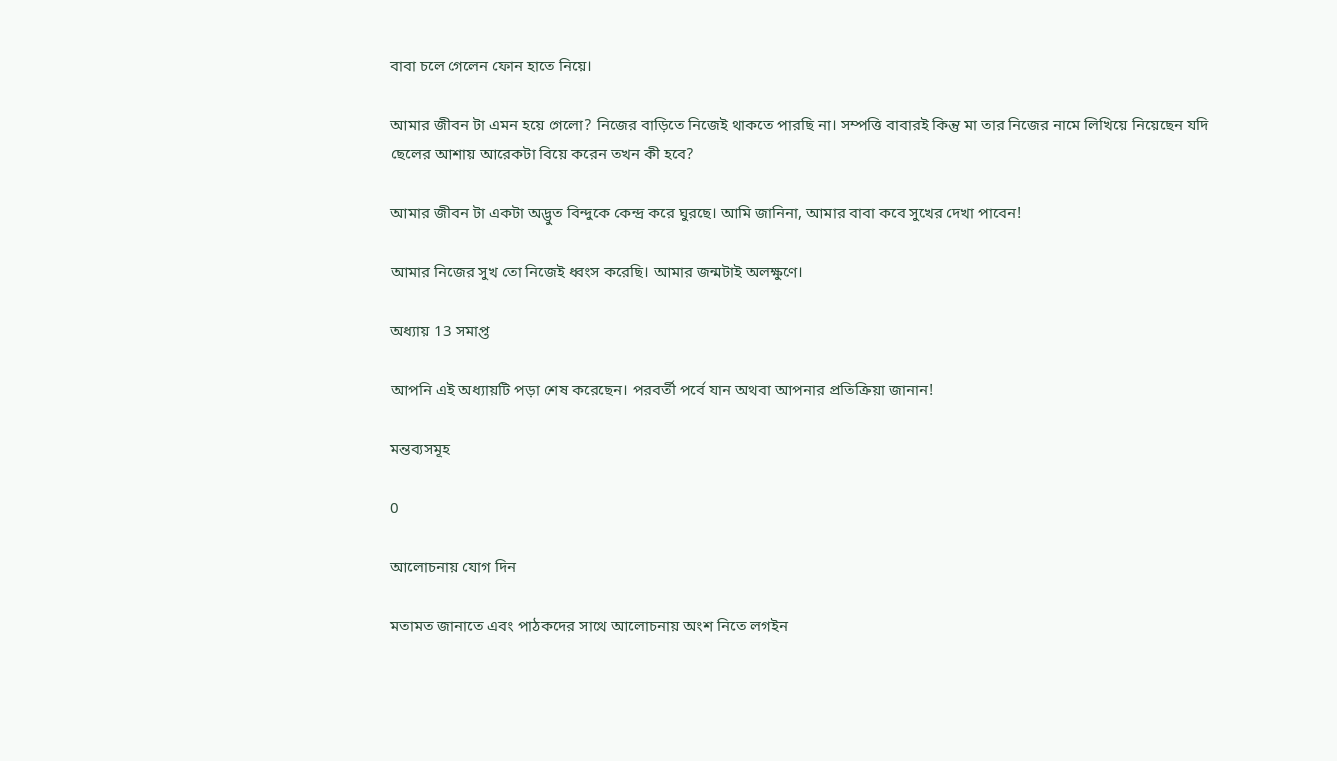বাবা চলে গেলেন ফোন হাতে নিয়ে।

আমার জীবন টা এমন হয়ে গেলো? নিজের বাড়িতে নিজেই থাকতে পারছি না। সম্পত্তি বাবারই কিন্তু মা তার নিজের নামে লিখিয়ে নিয়েছেন যদি ছেলের আশায় আরেকটা বিয়ে করেন তখন কী হবে?

আমার জীবন টা একটা অদ্ভুত বিন্দুকে কেন্দ্র করে ঘুরছে। আমি জানিনা, আমার বাবা কবে সুখের দেখা পাবেন!

আমার নিজের সুখ তো নিজেই ধ্বংস করেছি। আমার জন্মটাই অলক্ষুণে।

অধ্যায় 13 সমাপ্ত

আপনি এই অধ্যায়টি পড়া শেষ করেছেন। পরবর্তী পর্বে যান অথবা আপনার প্রতিক্রিয়া জানান!

মন্তব্যসমূহ

0

আলোচনায় যোগ দিন

মতামত জানাতে এবং পাঠকদের সাথে আলোচনায় অংশ নিতে লগইন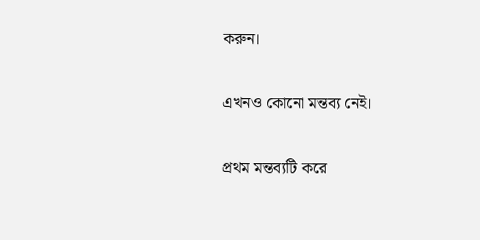করুন।

এখনও কোনো মন্তব্য নেই।

প্রথম মন্তব্যটি করে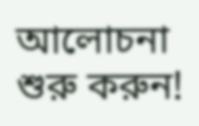আলোচনা শুরু করুন!